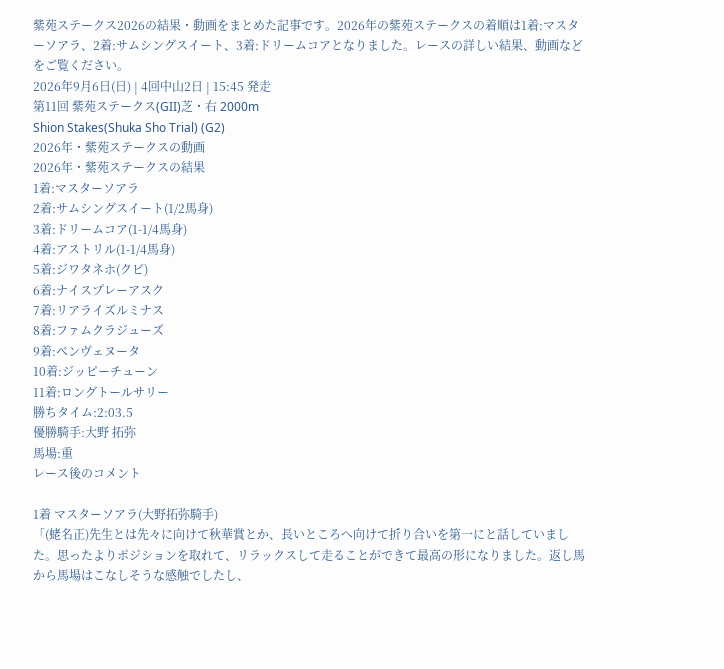紫苑ステークス2026の結果・動画をまとめた記事です。2026年の紫苑ステークスの着順は1着:マスターソアラ、2着:サムシングスイート、3着:ドリームコアとなりました。レースの詳しい結果、動画などをご覧ください。
2026年9月6日(日) | 4回中山2日 | 15:45 発走
第11回 紫苑ステークス(GII)芝・右 2000m
Shion Stakes(Shuka Sho Trial) (G2)
2026年・紫苑ステークスの動画
2026年・紫苑ステークスの結果
1着:マスターソアラ
2着:サムシングスイート(1/2馬身)
3着:ドリームコア(1-1/4馬身)
4着:アストリル(1-1/4馬身)
5着:ジワタネホ(クビ)
6着:ナイスプレーアスク
7着:リアライズルミナス
8着:ファムクラジューズ
9着:ベンヴェヌータ
10着:ジッピーチューン
11着:ロングトールサリー
勝ちタイム:2:03.5
優勝騎手:大野 拓弥
馬場:重
レース後のコメント

1着 マスターソアラ(大野拓弥騎手)
「(蛯名正)先生とは先々に向けて秋華賞とか、長いところへ向けて折り合いを第一にと話していました。思ったよりポジションを取れて、リラックスして走ることができて最高の形になりました。返し馬から馬場はこなしそうな感触でしたし、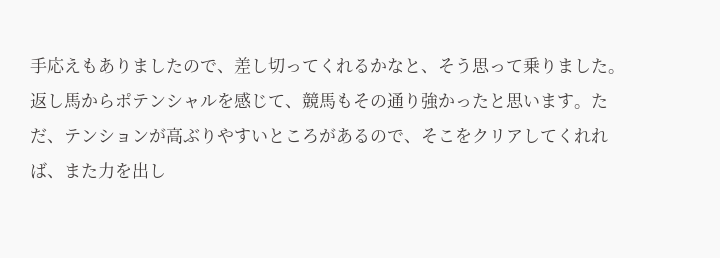手応えもありましたので、差し切ってくれるかなと、そう思って乗りました。返し馬からポテンシャルを感じて、競馬もその通り強かったと思います。ただ、テンションが高ぶりやすいところがあるので、そこをクリアしてくれれば、また力を出し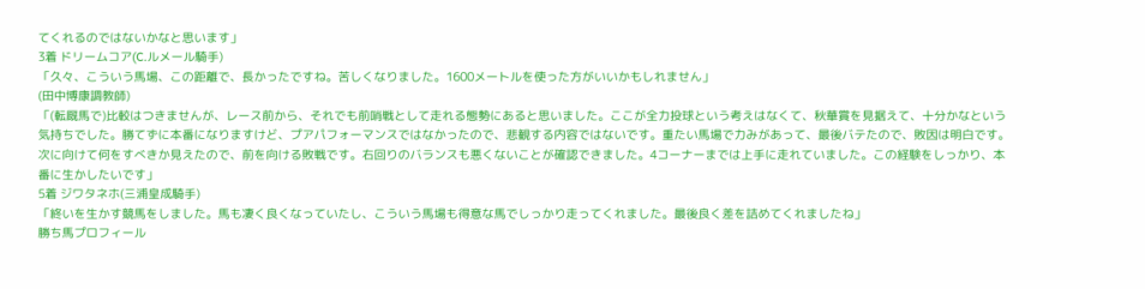てくれるのではないかなと思います」
3着 ドリームコア(C.ルメール騎手)
「久々、こういう馬場、この距離で、長かったですね。苦しくなりました。1600メートルを使った方がいいかもしれません」
(田中博康調教師)
「(転厩馬で)比較はつきませんが、レース前から、それでも前哨戦として走れる態勢にあると思いました。ここが全力投球という考えはなくて、秋華賞を見据えて、十分かなという気持ちでした。勝てずに本番になりますけど、プアパフォーマンスではなかったので、悲観する内容ではないです。重たい馬場で力みがあって、最後バテたので、敗因は明白です。次に向けて何をすべきか見えたので、前を向ける敗戦です。右回りのバランスも悪くないことが確認できました。4コーナーまでは上手に走れていました。この経験をしっかり、本番に生かしたいです」
5着 ジワタネホ(三浦皇成騎手)
「終いを生かす競馬をしました。馬も凄く良くなっていたし、こういう馬場も得意な馬でしっかり走ってくれました。最後良く差を詰めてくれましたね」
勝ち馬プロフィール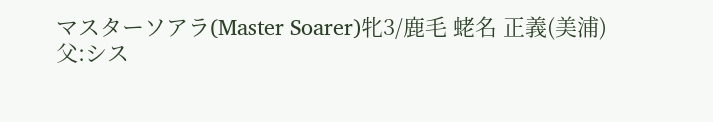マスターソアラ(Master Soarer)牝3/鹿毛 蛯名 正義(美浦)
父:シス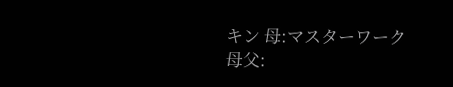キン 母:マスターワーク 母父: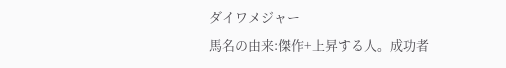ダイワメジャー
馬名の由来:傑作+上昇する人。成功者